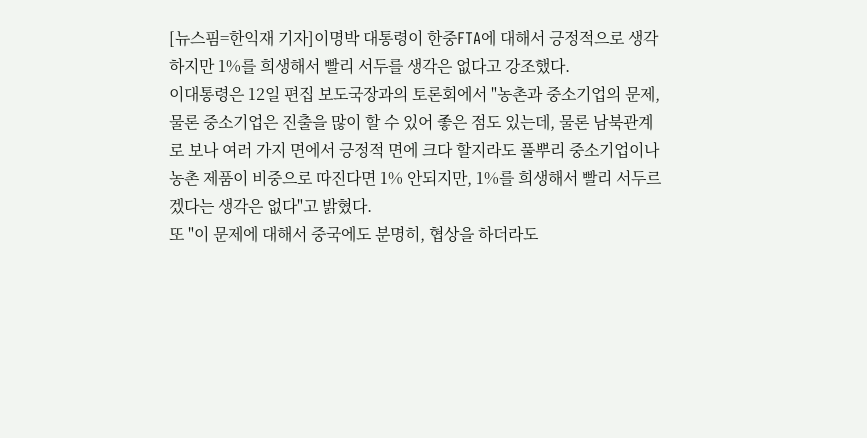[뉴스핌=한익재 기자]이명박 대통령이 한중FTA에 대해서 긍정적으로 생각하지만 1%를 희생해서 빨리 서두를 생각은 없다고 강조했다.
이대통령은 12일 편집 보도국장과의 토론회에서 "농촌과 중소기업의 문제, 물론 중소기업은 진출을 많이 할 수 있어 좋은 점도 있는데, 물론 남북관계로 보나 여러 가지 면에서 긍정적 면에 크다 할지라도 풀뿌리 중소기업이나 농촌 제품이 비중으로 따진다면 1% 안되지만, 1%를 희생해서 빨리 서두르겠다는 생각은 없다"고 밝혔다.
또 "이 문제에 대해서 중국에도 분명히, 협상을 하더라도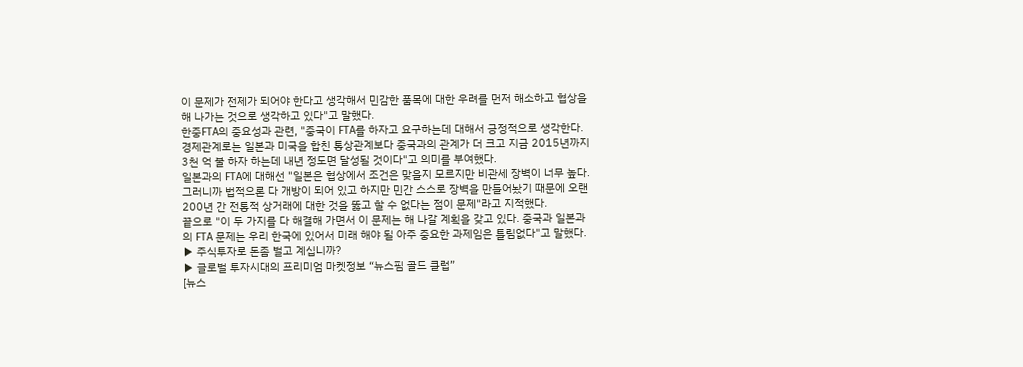이 문제가 전제가 되어야 한다고 생각해서 민감한 품목에 대한 우려를 먼저 해소하고 협상을 해 나가는 것으로 생각하고 있다"고 말했다.
한중FTA의 중요성과 관련, "중국이 FTA를 하자고 요구하는데 대해서 긍정적으로 생각한다. 경제관계로는 일본과 미국을 합친 통상관계보다 중국과의 관계가 더 크고 지금 2015년까지 3천 억 불 하자 하는데 내년 정도면 달성될 것이다"고 의미를 부여했다.
일본과의 FTA에 대해선 "일본은 협상에서 조건은 맞을지 모르지만 비관세 장벽이 너무 높다. 그러니까 법적으론 다 개방이 되어 있고 하지만 민간 스스로 장벽을 만들어놨기 때문에 오랜 200년 간 전통적 상거래에 대한 것을 뚫고 할 수 없다는 점이 문제"라고 지적했다.
끝으로 "이 두 가지를 다 해결해 가면서 이 문제는 해 나갈 계획을 갖고 있다. 중국과 일본과의 FTA 문제는 우리 한국에 있어서 미래 해야 될 아주 중요한 과제임은 틀림없다"고 말했다.
▶ 주식투자로 돈좀 벌고 계십니까?
▶ 글로벌 투자시대의 프리미엄 마켓정보 “뉴스핌 골드 클럽”
[뉴스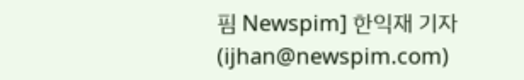핌 Newspim] 한익재 기자 (ijhan@newspim.com)